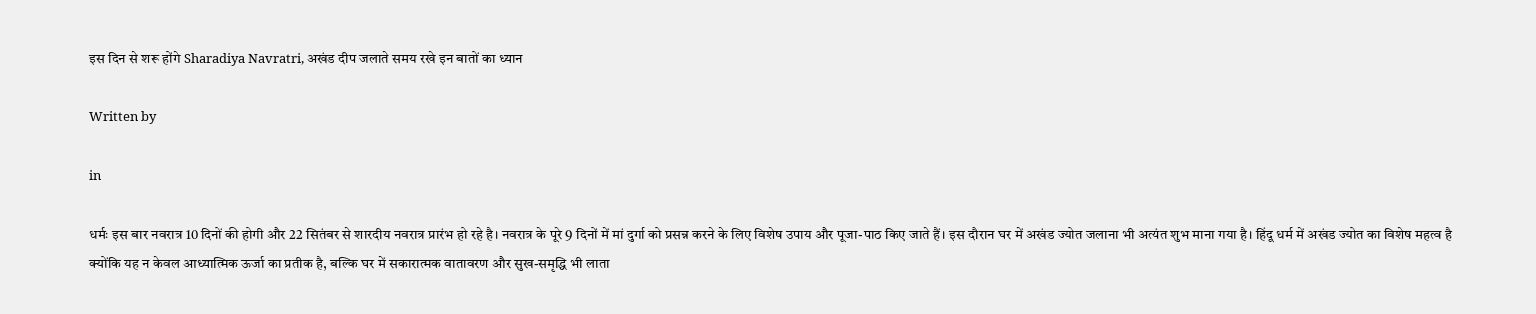इस दिन से शरू होंगे Sharadiya Navratri, अखंड दीप जलाते समय रखे इन बातों का ध्यान

Written by

in

धर्मः इस बार नवरात्र 10 दिनों की होगी और 22 सितंबर से शारदीय नवरात्र प्रारंभ हो रहे है। नवरात्र के पूरे 9 दिनों में मां दुर्गा को प्रसन्न करने के लिए विशेष उपाय और पूजा-पाठ किए जाते हैं। इस दौरान घर में अखंड ज्योत जलाना भी अत्यंत शुभ माना गया है। हिंदू धर्म में अखंड ज्योत का विशेष महत्व है क्योंकि यह न केवल आध्यात्मिक ऊर्जा का प्रतीक है, बल्कि घर में सकारात्मक वातावरण और सुख-समृद्धि भी लाता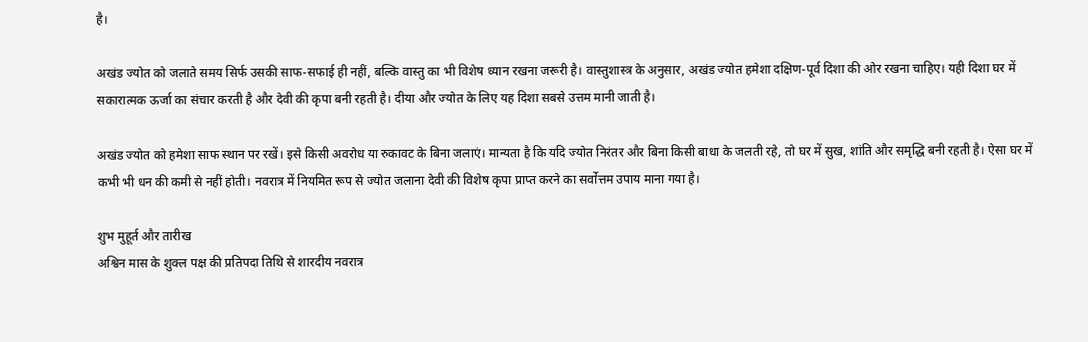है।

अखंड ज्योत को जलाते समय सिर्फ उसकी साफ-सफाई ही नहीं, बल्कि वास्तु का भी विशेष ध्यान रखना जरूरी है। वास्तुशास्त्र के अनुसार, अखंड ज्योत हमेशा दक्षिण-पूर्व दिशा की ओर रखना चाहिए। यही दिशा घर में सकारात्मक ऊर्जा का संचार करती है और देवी की कृपा बनी रहती है। दीया और ज्योत के लिए यह दिशा सबसे उत्तम मानी जाती है।

अखंड ज्योत को हमेशा साफ स्थान पर रखें। इसे किसी अवरोध या रुकावट के बिना जलाएं। मान्यता है कि यदि ज्योत निरंतर और बिना किसी बाधा के जलती रहे, तो घर में सुख, शांति और समृद्धि बनी रहती है। ऐसा घर में कभी भी धन की कमी से नहीं होती। नवरात्र में नियमित रूप से ज्योत जलाना देवी की विशेष कृपा प्राप्त करने का सर्वोत्तम उपाय माना गया है।

शुभ मुहूर्त और तारीख
अश्विन मास के शुक्‍ल पक्ष की प्रतिपदा तिथि से शारदीय नवरात्र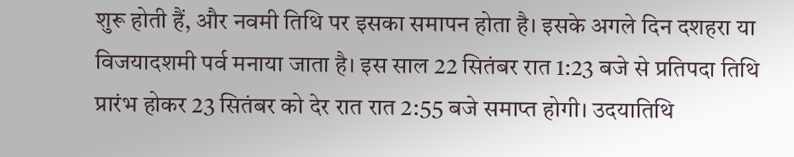शुरू होती हैं, और नवमी तिथि पर इसका समापन होता है। इसके अगले दिन दशहरा या विजयादशमी पर्व मनाया जाता है। इस साल 22 सितंबर रात 1:23 बजे से प्रतिपदा तिथि प्रारंभ होकर 23 सितंबर को देर रात रात 2:55 बजे समाप्त होगी। उदयातिथि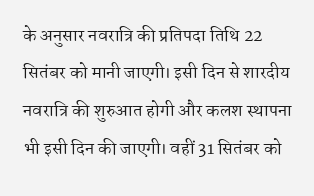के अनुसार नवरात्रि की प्रतिपदा तिथि 22 सितंबर को मानी जाएगी। इसी दिन से शारदीय नवरात्रि की शुरुआत होगी और कलश स्‍थापना भी इसी दिन की जाएगी। वहीं 31 सितंबर को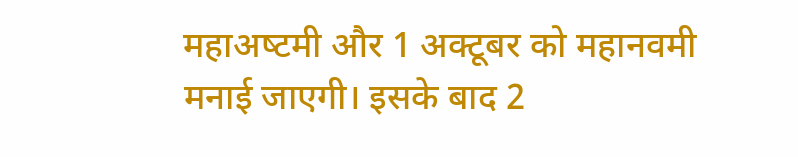महाअष्‍टमी और 1 अक्‍टूबर को महानवमी मनाई जाएगी। इसके बाद 2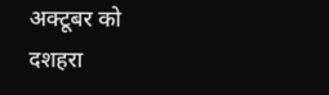अक्‍टूबर को दशहरा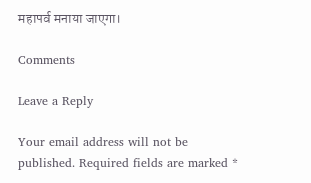महापर्व मनाया जाएगा।

Comments

Leave a Reply

Your email address will not be published. Required fields are marked *